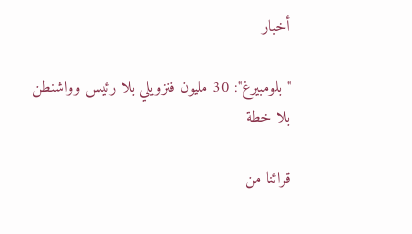أخبار

"بلومبيرغ": 30 مليون فنزويلي بلا رئيس وواشنطن بلا خطة

قرائنا من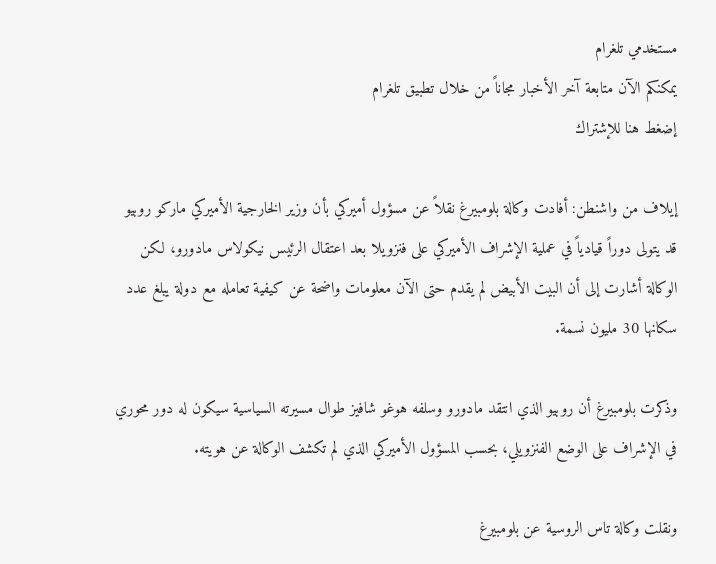مستخدمي تلغرام
يمكنكم الآن متابعة آخر الأخبار مجاناً من خلال تطبيق تلغرام
إضغط هنا للإشتراك

إيلاف من واشنطن: أفادت وكالة بلومبيرغ نقلاً عن مسؤول أميركي بأن وزير الخارجية الأميركي ماركو روبيو قد يتولى دوراً قيادياً في عملية الإشراف الأميركي على فنزويلا بعد اعتقال الرئيس نيكولاس مادورو، لكن الوكالة أشارت إلى أن البيت الأبيض لم يقدم حتى الآن معلومات واضحة عن كيفية تعامله مع دولة يبلغ عدد سكانها 30 مليون نسمة.

وذكرت بلومبيرغ أن روبيو الذي انتقد مادورو وسلفه هوغو شافيز طوال مسيرته السياسية سيكون له دور محوري في الإشراف على الوضع الفنزويلي، بحسب المسؤول الأميركي الذي لم تكشف الوكالة عن هويته.

ونقلت وكالة تاس الروسية عن بلومبيرغ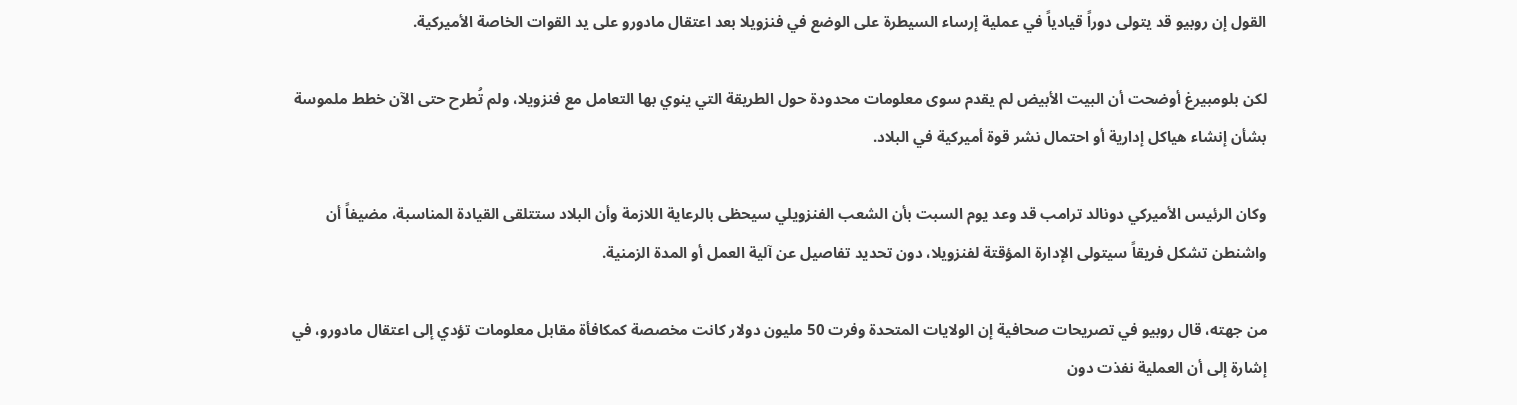القول إن روبيو قد يتولى دوراً قيادياً في عملية إرساء السيطرة على الوضع في فنزويلا بعد اعتقال مادورو على يد القوات الخاصة الأميركية.

لكن بلومبيرغ أوضحت أن البيت الأبيض لم يقدم سوى معلومات محدودة حول الطريقة التي ينوي بها التعامل مع فنزويلا، ولم تُطرح حتى الآن خطط ملموسة بشأن إنشاء هياكل إدارية أو احتمال نشر قوة أميركية في البلاد.

وكان الرئيس الأميركي دونالد ترامب قد وعد يوم السبت بأن الشعب الفنزويلي سيحظى بالرعاية اللازمة وأن البلاد ستتلقى القيادة المناسبة، مضيفاً أن واشنطن تشكل فريقاً سيتولى الإدارة المؤقتة لفنزويلا، دون تحديد تفاصيل عن آلية العمل أو المدة الزمنية.

من جهته، قال روبيو في تصريحات صحافية إن الولايات المتحدة وفرت 50 مليون دولار كانت مخصصة كمكافأة مقابل معلومات تؤدي إلى اعتقال مادورو، في إشارة إلى أن العملية نفذت دون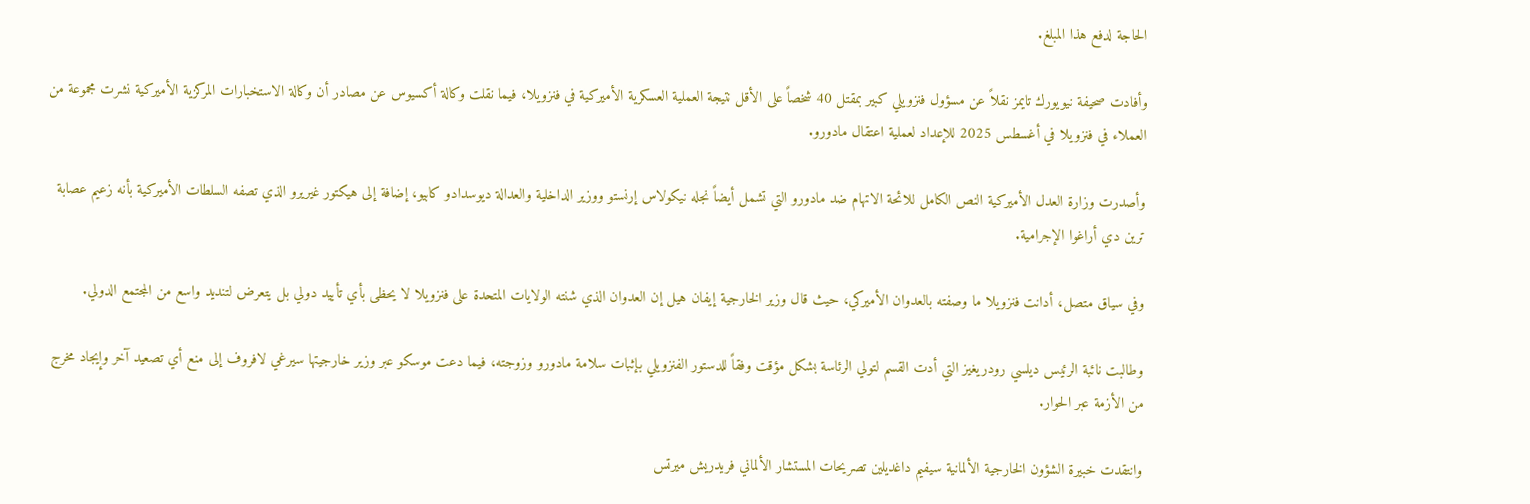الحاجة لدفع هذا المبلغ.

وأفادت صحيفة نيويورك تايمز نقلاً عن مسؤول فنزويلي كبير بمقتل 40 شخصاً على الأقل نتيجة العملية العسكرية الأميركية في فنزويلا، فيما نقلت وكالة أكسيوس عن مصادر أن وكالة الاستخبارات المركزية الأميركية نشرت مجموعة من العملاء في فنزويلا في أغسطس 2025 للإعداد لعملية اعتقال مادورو.

وأصدرت وزارة العدل الأميركية النص الكامل للائحة الاتهام ضد مادورو التي تشمل أيضاً نجله نيكولاس إرنستو ووزير الداخلية والعدالة ديوسدادو كابيو، إضافة إلى هيكتور غيريرو الذي تصفه السلطات الأميركية بأنه زعيم عصابة ترين دي أراغوا الإجرامية.

وفي سياق متصل، أدانت فنزويلا ما وصفته بالعدوان الأميركي، حيث قال وزير الخارجية إيفان هيل إن العدوان الذي شنته الولايات المتحدة على فنزويلا لا يحظى بأي تأييد دولي بل يتعرض لتنديد واسع من المجتمع الدولي.

وطالبت نائبة الرئيس ديلسي رودريغيز التي أدت القسم لتولي الرئاسة بشكل مؤقت وفقاً للدستور الفنزويلي بإثبات سلامة مادورو وزوجته، فيما دعت موسكو عبر وزير خارجيتها سيرغي لافروف إلى منع أي تصعيد آخر وإيجاد مخرج من الأزمة عبر الحوار.

وانتقدت خبيرة الشؤون الخارجية الألمانية سيفيم داغديلين تصريحات المستشار الألماني فريدريش ميرتس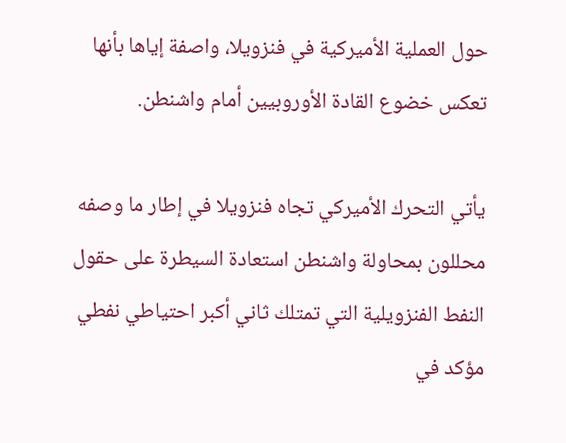حول العملية الأميركية في فنزويلا، واصفة إياها بأنها تعكس خضوع القادة الأوروبيين أمام واشنطن.

يأتي التحرك الأميركي تجاه فنزويلا في إطار ما وصفه محللون بمحاولة واشنطن استعادة السيطرة على حقول النفط الفنزويلية التي تمتلك ثاني أكبر احتياطي نفطي مؤكد في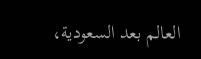العالم بعد السعودية،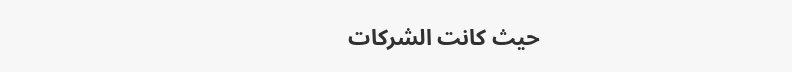حيث كانت الشركات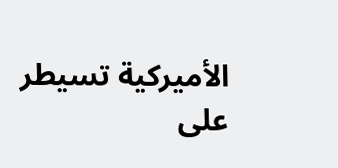الأميركية تسيطر على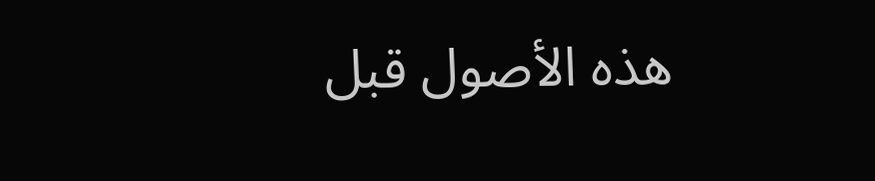هذه الأصول قبل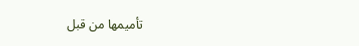تأميمها من قبل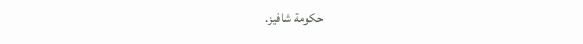حكومة شافيز.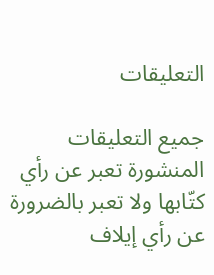التعليقات

جميع التعليقات المنشورة تعبر عن رأي كتّابها ولا تعبر بالضرورة عن رأي إيلاف